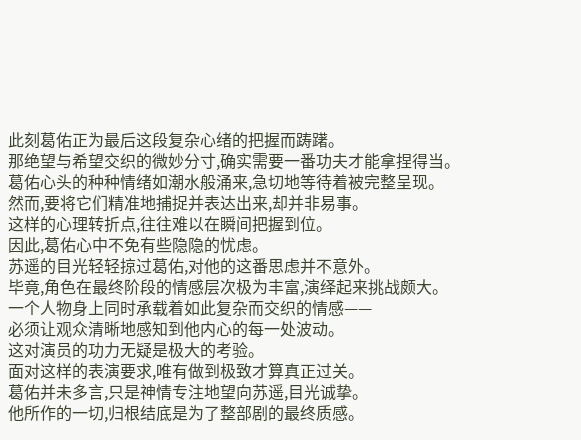此刻葛佑正为最后这段复杂心绪的把握而踌躇。
那绝望与希望交织的微妙分寸,确实需要一番功夫才能拿捏得当。
葛佑心头的种种情绪如潮水般涌来,急切地等待着被完整呈现。
然而,要将它们精准地捕捉并表达出来,却并非易事。
这样的心理转折点,往往难以在瞬间把握到位。
因此,葛佑心中不免有些隐隐的忧虑。
苏遥的目光轻轻掠过葛佑,对他的这番思虑并不意外。
毕竟,角色在最终阶段的情感层次极为丰富,演绎起来挑战颇大。
一个人物身上同时承载着如此复杂而交织的情感——
必须让观众清晰地感知到他内心的每一处波动。
这对演员的功力无疑是极大的考验。
面对这样的表演要求,唯有做到极致才算真正过关。
葛佑并未多言,只是神情专注地望向苏遥,目光诚挚。
他所作的一切,归根结底是为了整部剧的最终质感。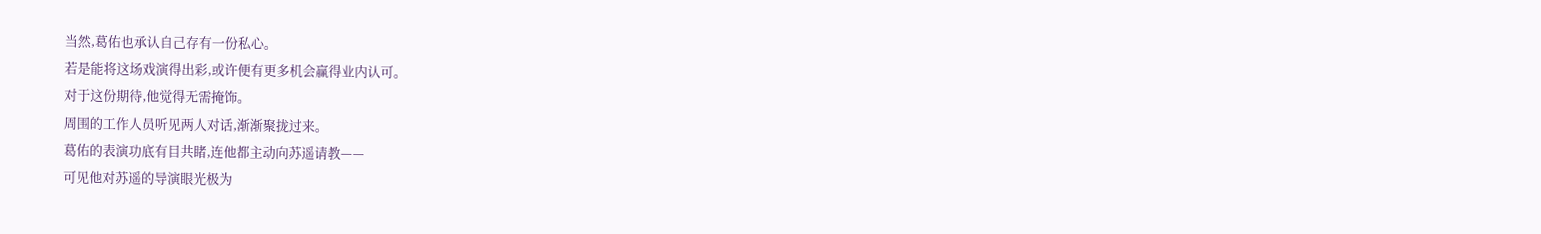当然,葛佑也承认自己存有一份私心。
若是能将这场戏演得出彩,或许便有更多机会赢得业内认可。
对于这份期待,他觉得无需掩饰。
周围的工作人员听见两人对话,渐渐聚拢过来。
葛佑的表演功底有目共睹,连他都主动向苏遥请教——
可见他对苏遥的导演眼光极为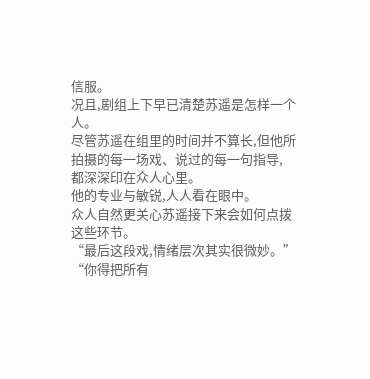信服。
况且,剧组上下早已清楚苏遥是怎样一个人。
尽管苏遥在组里的时间并不算长,但他所拍摄的每一场戏、说过的每一句指导,
都深深印在众人心里。
他的专业与敏锐,人人看在眼中。
众人自然更关心苏遥接下来会如何点拨这些环节。
“最后这段戏,情绪层次其实很微妙。”
“你得把所有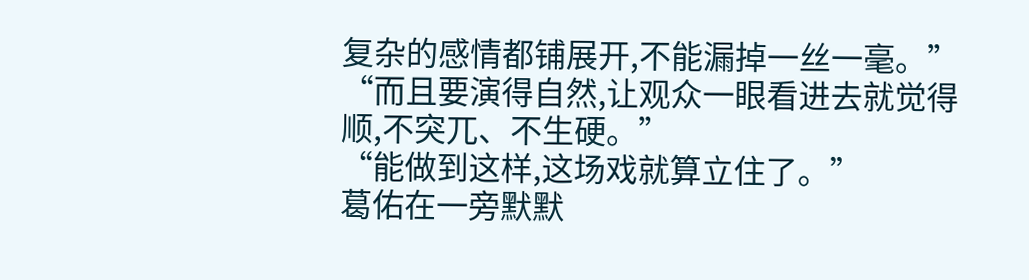复杂的感情都铺展开,不能漏掉一丝一毫。”
“而且要演得自然,让观众一眼看进去就觉得顺,不突兀、不生硬。”
“能做到这样,这场戏就算立住了。”
葛佑在一旁默默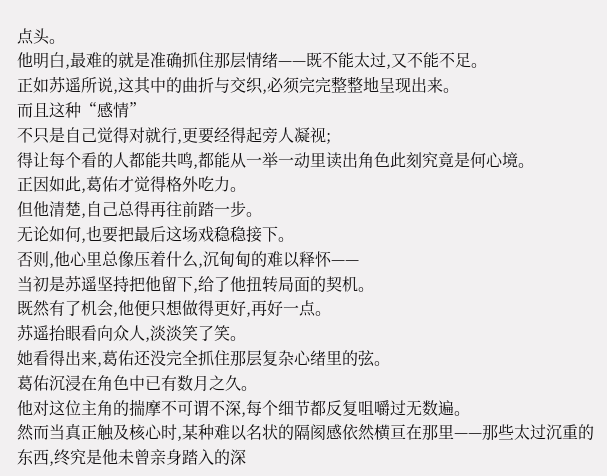点头。
他明白,最难的就是准确抓住那层情绪——既不能太过,又不能不足。
正如苏遥所说,这其中的曲折与交织,必须完完整整地呈现出来。
而且这种“感情”
不只是自己觉得对就行,更要经得起旁人凝视;
得让每个看的人都能共鸣,都能从一举一动里读出角色此刻究竟是何心境。
正因如此,葛佑才觉得格外吃力。
但他清楚,自己总得再往前踏一步。
无论如何,也要把最后这场戏稳稳接下。
否则,他心里总像压着什么,沉甸甸的难以释怀——
当初是苏遥坚持把他留下,给了他扭转局面的契机。
既然有了机会,他便只想做得更好,再好一点。
苏遥抬眼看向众人,淡淡笑了笑。
她看得出来,葛佑还没完全抓住那层复杂心绪里的弦。
葛佑沉浸在角色中已有数月之久。
他对这位主角的揣摩不可谓不深,每个细节都反复咀嚼过无数遍。
然而当真正触及核心时,某种难以名状的隔阂感依然横亘在那里——那些太过沉重的东西,终究是他未曾亲身踏入的深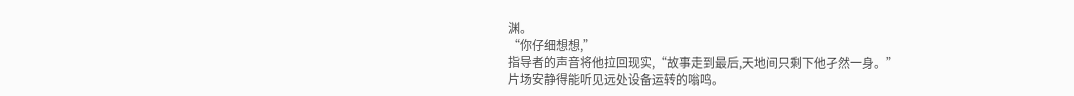渊。
“你仔细想想,”
指导者的声音将他拉回现实,“故事走到最后,天地间只剩下他孑然一身。”
片场安静得能听见远处设备运转的嗡鸣。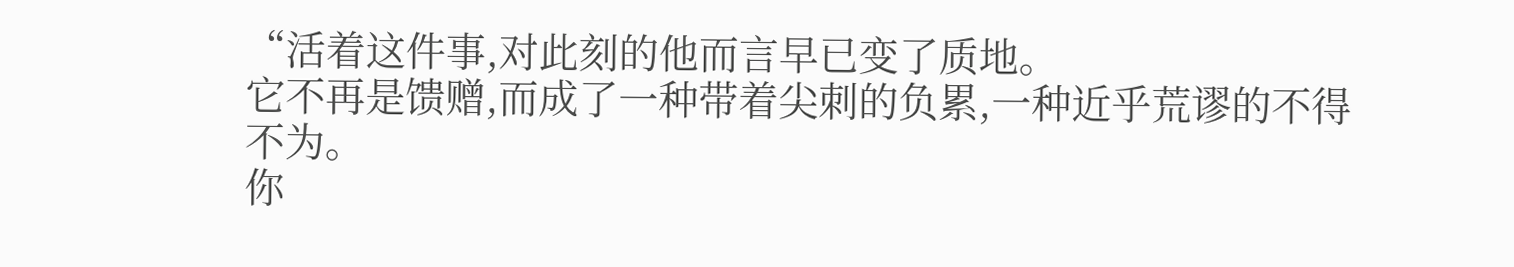“活着这件事,对此刻的他而言早已变了质地。
它不再是馈赠,而成了一种带着尖刺的负累,一种近乎荒谬的不得不为。
你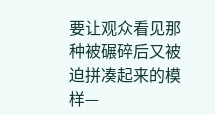要让观众看见那种被碾碎后又被迫拼凑起来的模样—